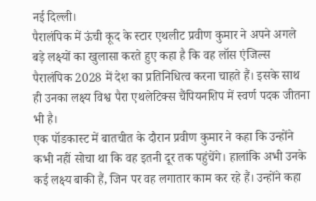नई दिल्ली।
पैरालंपिक में ऊंची कूद के स्टार एथलीट प्रवीण कुमार ने अपने अगले बड़े लक्ष्यों का खुलासा करते हुए कहा है कि वह लॉस एंजिल्स पैरालंपिक 2028 में देश का प्रतिनिधित्व करना चाहते हैं। इसके साथ ही उनका लक्ष्य विश्व पैरा एथलेटिक्स चैंपियनशिप में स्वर्ण पदक जीतना भी है।
एक पॉडकास्ट में बातचीत के दौरान प्रवीण कुमार ने कहा कि उन्होंने कभी नहीं सोचा था कि वह इतनी दूर तक पहुंचेंगे। हालांकि अभी उनके कई लक्ष्य बाकी हैं, जिन पर वह लगातार काम कर रहे हैं। उन्होंने कहा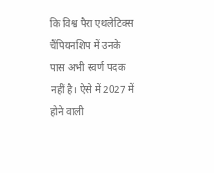कि विश्व पैरा एथलेटिक्स चैंपियनशिप में उनके पास अभी स्वर्ण पदक नहीं है। ऐसे में 2027 में होने वाली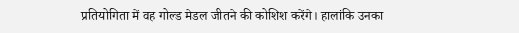प्रतियोगिता में वह गोल्ड मेडल जीतने की कोशिश करेंगे। हालांकि उनका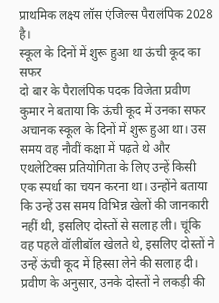प्राथमिक लक्ष्य लॉस एंजिल्स पैरालंपिक 2028 है।
स्कूल के दिनों में शुरू हुआ था ऊंची कूद का सफर
दो बार के पैरालंपिक पदक विजेता प्रवीण कुमार ने बताया कि ऊंची कूद में उनका सफर अचानक स्कूल के दिनों में शुरू हुआ था। उस समय वह नौवीं कक्षा में पढ़ते थे और एथलेटिक्स प्रतियोगिता के लिए उन्हें किसी एक स्पर्धा का चयन करना था। उन्होंने बताया कि उन्हें उस समय विभिन्न खेलों की जानकारी नहीं थी, इसलिए दोस्तों से सलाह ली। चूंकि वह पहले वॉलीबॉल खेलते थे, इसलिए दोस्तों ने उन्हें ऊंची कूद में हिस्सा लेने की सलाह दी। प्रवीण के अनुसार, उनके दोस्तों ने लकड़ी की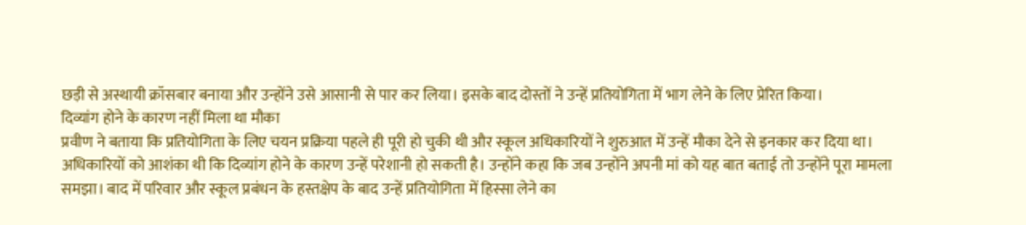छड़ी से अस्थायी क्रॉसबार बनाया और उन्होंने उसे आसानी से पार कर लिया। इसके बाद दोस्तों ने उन्हें प्रतियोगिता में भाग लेने के लिए प्रेरित किया।
दिव्यांग होने के कारण नहीं मिला था मौका
प्रवीण ने बताया कि प्रतियोगिता के लिए चयन प्रक्रिया पहले ही पूरी हो चुकी थी और स्कूल अधिकारियों ने शुरुआत में उन्हें मौका देने से इनकार कर दिया था। अधिकारियों को आशंका थी कि दिव्यांग होने के कारण उन्हें परेशानी हो सकती है। उन्होंने कहा कि जब उन्होंने अपनी मां को यह बात बताई तो उन्होंने पूरा मामला समझा। बाद में परिवार और स्कूल प्रबंधन के हस्तक्षेप के बाद उन्हें प्रतियोगिता में हिस्सा लेने का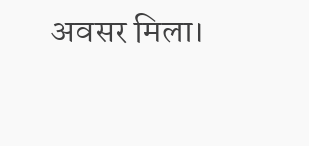अवसर मिला।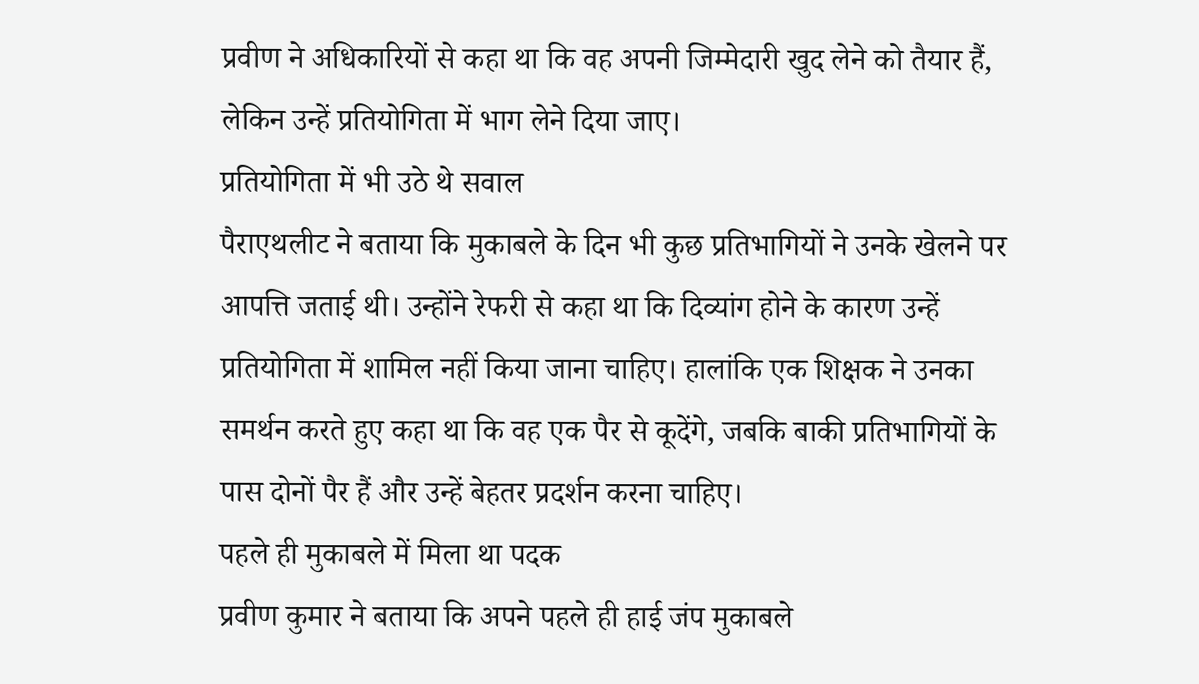प्रवीण ने अधिकारियों से कहा था कि वह अपनी जिम्मेदारी खुद लेने को तैयार हैं, लेकिन उन्हें प्रतियोगिता में भाग लेने दिया जाए।
प्रतियोगिता में भी उठे थे सवाल
पैराएथलीट ने बताया कि मुकाबले के दिन भी कुछ प्रतिभागियों ने उनके खेलने पर आपत्ति जताई थी। उन्होंने रेफरी से कहा था कि दिव्यांग होने के कारण उन्हें प्रतियोगिता में शामिल नहीं किया जाना चाहिए। हालांकि एक शिक्षक ने उनका समर्थन करते हुए कहा था कि वह एक पैर से कूदेंगे, जबकि बाकी प्रतिभागियों के पास दोनों पैर हैं और उन्हें बेहतर प्रदर्शन करना चाहिए।
पहले ही मुकाबले में मिला था पदक
प्रवीण कुमार ने बताया कि अपने पहले ही हाई जंप मुकाबले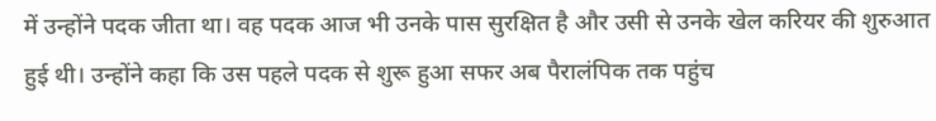में उन्होंने पदक जीता था। वह पदक आज भी उनके पास सुरक्षित है और उसी से उनके खेल करियर की शुरुआत हुई थी। उन्होंने कहा कि उस पहले पदक से शुरू हुआ सफर अब पैरालंपिक तक पहुंच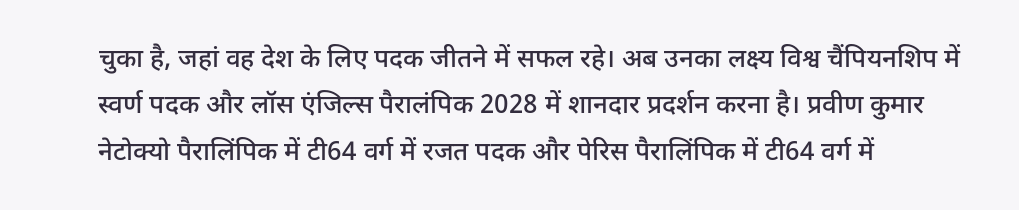चुका है, जहां वह देश के लिए पदक जीतने में सफल रहे। अब उनका लक्ष्य विश्व चैंपियनशिप में स्वर्ण पदक और लॉस एंजिल्स पैरालंपिक 2028 में शानदार प्रदर्शन करना है। प्रवीण कुमार नेटोक्यो पैरालिंपिक में टी64 वर्ग में रजत पदक और पेरिस पैरालिंपिक में टी64 वर्ग में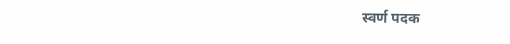स्वर्ण पदक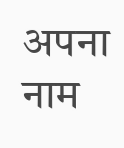अपना नाम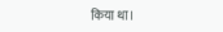किया था।